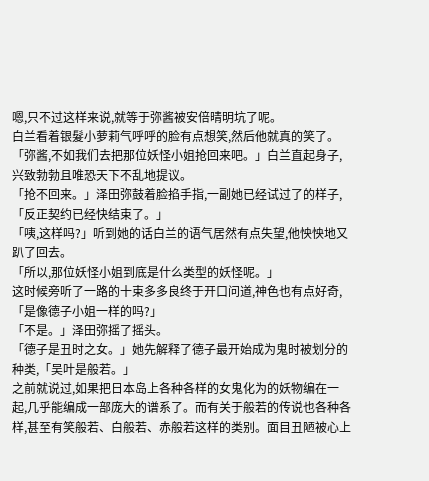嗯,只不过这样来说,就等于弥酱被安倍晴明坑了呢。
白兰看着银髮小萝莉气呼呼的脸有点想笑,然后他就真的笑了。
「弥酱,不如我们去把那位妖怪小姐抢回来吧。」白兰直起身子,兴致勃勃且唯恐天下不乱地提议。
「抢不回来。」泽田弥鼓着脸掐手指,一副她已经试过了的样子,「反正契约已经快结束了。」
「咦,这样吗?」听到她的话白兰的语气居然有点失望,他怏怏地又趴了回去。
「所以,那位妖怪小姐到底是什么类型的妖怪呢。」
这时候旁听了一路的十束多多良终于开口问道,神色也有点好奇,「是像德子小姐一样的吗?」
「不是。」泽田弥摇了摇头。
「德子是丑时之女。」她先解释了德子最开始成为鬼时被划分的种类,「吴叶是般若。」
之前就说过,如果把日本岛上各种各样的女鬼化为的妖物编在一起,几乎能编成一部庞大的谱系了。而有关于般若的传说也各种各样,甚至有笑般若、白般若、赤般若这样的类别。面目丑陋被心上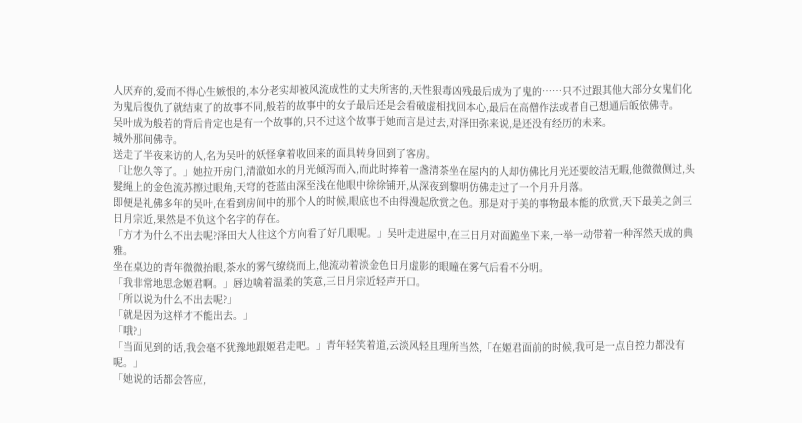人厌弃的,爱而不得心生嫉恨的,本分老实却被风流成性的丈夫所害的,天性狠毒凶残最后成为了鬼的……只不过跟其他大部分女鬼们化为鬼后復仇了就结束了的故事不同,般若的故事中的女子最后还是会看破虚相找回本心,最后在高僧作法或者自己想通后皈依佛寺。
吴叶成为般若的背后肯定也是有一个故事的,只不过这个故事于她而言是过去,对泽田弥来说,是还没有经历的未来。
城外那间佛寺。
送走了半夜来访的人,名为吴叶的妖怪拿着收回来的面具转身回到了客房。
「让您久等了。」她拉开房门,清澈如水的月光倾泻而入,而此时捧着一盏清茶坐在屋内的人却仿佛比月光还要皎洁无暇,他微微侧过,头髮绳上的金色流苏擦过眼角,天穹的苍蓝由深至浅在他眼中徐徐铺开,从深夜到黎明仿佛走过了一个月升月落。
即便是礼佛多年的吴叶,在看到房间中的那个人的时候,眼底也不由得漫起欣赏之色。那是对于美的事物最本能的欣赏,天下最美之剑三日月宗近,果然是不负这个名字的存在。
「方才为什么不出去呢?泽田大人往这个方向看了好几眼呢。」吴叶走进屋中,在三日月对面跪坐下来,一举一动带着一种浑然天成的典雅。
坐在桌边的青年微微抬眼,茶水的雾气缭绕而上,他流动着淡金色日月虚影的眼瞳在雾气后看不分明。
「我非常地思念姬君啊。」唇边噙着温柔的笑意,三日月宗近轻声开口。
「所以说为什么不出去呢?」
「就是因为这样才不能出去。」
「哦?」
「当面见到的话,我会毫不犹豫地跟姬君走吧。」青年轻笑着道,云淡风轻且理所当然,「在姬君面前的时候,我可是一点自控力都没有呢。」
「她说的话都会答应,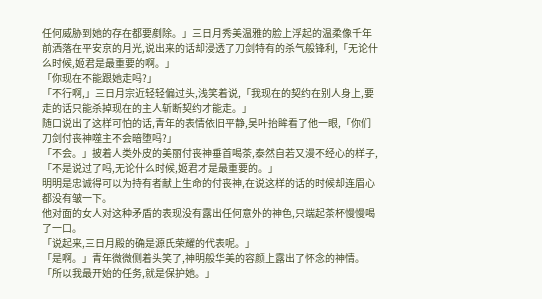任何威胁到她的存在都要剷除。」三日月秀美温雅的脸上浮起的温柔像千年前洒落在平安京的月光,说出来的话却浸透了刀剑特有的杀气般锋利,「无论什么时候,姬君是最重要的啊。」
「你现在不能跟她走吗?」
「不行啊,」三日月宗近轻轻偏过头,浅笑着说,「我现在的契约在别人身上,要走的话只能杀掉现在的主人斩断契约才能走。」
随口说出了这样可怕的话,青年的表情依旧平静,吴叶抬眸看了他一眼,「你们刀剑付丧神噬主不会暗堕吗?」
「不会。」披着人类外皮的美丽付丧神垂首喝茶,泰然自若又漫不经心的样子,「不是说过了吗,无论什么时候,姬君才是最重要的。」
明明是忠诚得可以为持有者献上生命的付丧神,在说这样的话的时候却连眉心都没有皱一下。
他对面的女人对这种矛盾的表现没有露出任何意外的神色,只端起茶杯慢慢喝了一口。
「说起来,三日月殿的确是源氏荣耀的代表呢。」
「是啊。」青年微微侧着头笑了,神明般华美的容颜上露出了怀念的神情。
「所以我最开始的任务,就是保护她。」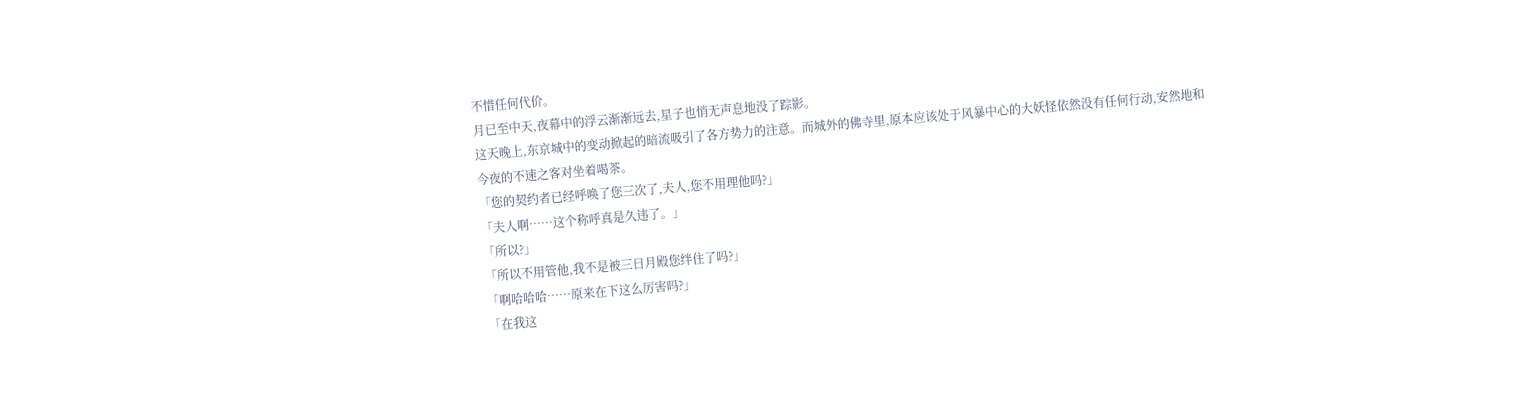不惜任何代价。
月已至中天,夜幕中的浮云渐渐远去,星子也悄无声息地没了踪影。
这天晚上,东京城中的变动掀起的暗流吸引了各方势力的注意。而城外的佛寺里,原本应该处于风暴中心的大妖怪依然没有任何行动,安然地和今夜的不速之客对坐着喝茶。
「您的契约者已经呼唤了您三次了,夫人,您不用理他吗?」
「夫人啊……这个称呼真是久违了。」
「所以?」
「所以不用管他,我不是被三日月殿您绊住了吗?」
「啊哈哈哈……原来在下这么厉害吗?」
「在我这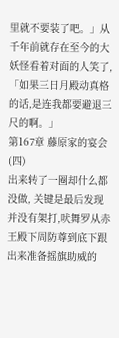里就不要装了吧。」从千年前就存在至今的大妖怪看着对面的人笑了,「如果三日月殿动真格的话,是连我都要避退三尺的啊。」
第167章 藤原家的宴会(四)
出来转了一圈却什么都没做, 关键是最后发现并没有架打,吠舞罗从赤王殿下周防尊到底下跟出来准备摇旗助威的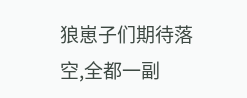狼崽子们期待落空,全都一副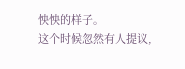怏怏的样子。
这个时候忽然有人提议,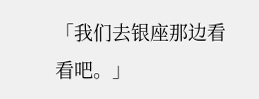「我们去银座那边看看吧。」